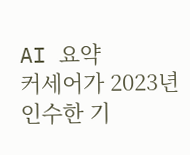AI 요약
커세어가 2023년 인수한 기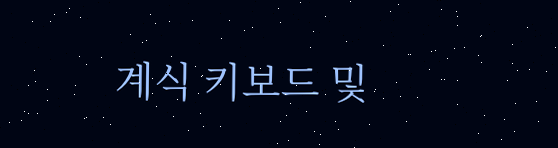계식 키보드 및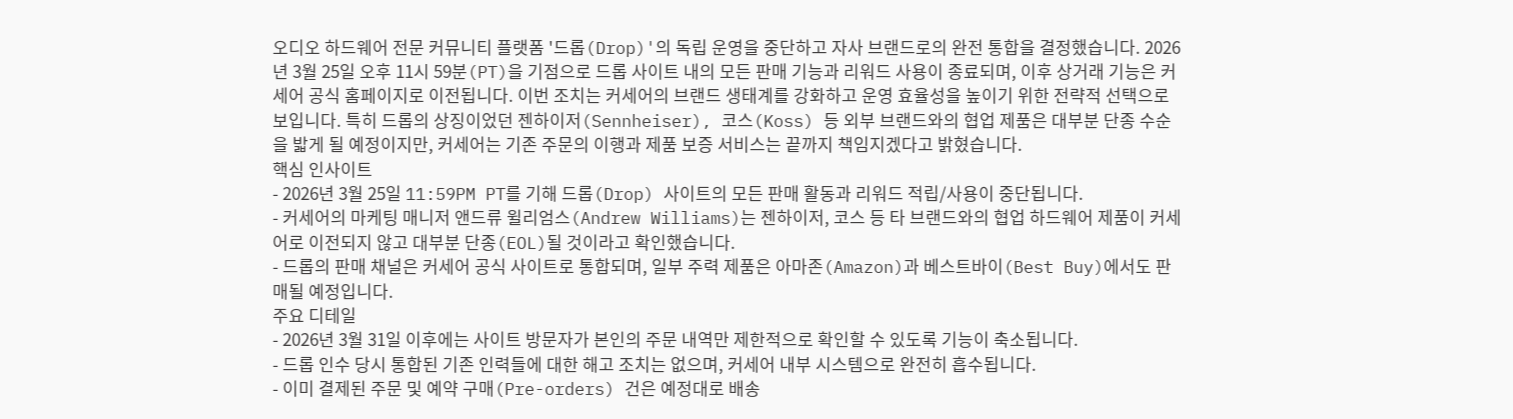오디오 하드웨어 전문 커뮤니티 플랫폼 '드롭(Drop)'의 독립 운영을 중단하고 자사 브랜드로의 완전 통합을 결정했습니다. 2026년 3월 25일 오후 11시 59분(PT)을 기점으로 드롭 사이트 내의 모든 판매 기능과 리워드 사용이 종료되며, 이후 상거래 기능은 커세어 공식 홈페이지로 이전됩니다. 이번 조치는 커세어의 브랜드 생태계를 강화하고 운영 효율성을 높이기 위한 전략적 선택으로 보입니다. 특히 드롭의 상징이었던 젠하이저(Sennheiser), 코스(Koss) 등 외부 브랜드와의 협업 제품은 대부분 단종 수순을 밟게 될 예정이지만, 커세어는 기존 주문의 이행과 제품 보증 서비스는 끝까지 책임지겠다고 밝혔습니다.
핵심 인사이트
- 2026년 3월 25일 11:59PM PT를 기해 드롭(Drop) 사이트의 모든 판매 활동과 리워드 적립/사용이 중단됩니다.
- 커세어의 마케팅 매니저 앤드류 윌리엄스(Andrew Williams)는 젠하이저, 코스 등 타 브랜드와의 협업 하드웨어 제품이 커세어로 이전되지 않고 대부분 단종(EOL)될 것이라고 확인했습니다.
- 드롭의 판매 채널은 커세어 공식 사이트로 통합되며, 일부 주력 제품은 아마존(Amazon)과 베스트바이(Best Buy)에서도 판매될 예정입니다.
주요 디테일
- 2026년 3월 31일 이후에는 사이트 방문자가 본인의 주문 내역만 제한적으로 확인할 수 있도록 기능이 축소됩니다.
- 드롭 인수 당시 통합된 기존 인력들에 대한 해고 조치는 없으며, 커세어 내부 시스템으로 완전히 흡수됩니다.
- 이미 결제된 주문 및 예약 구매(Pre-orders) 건은 예정대로 배송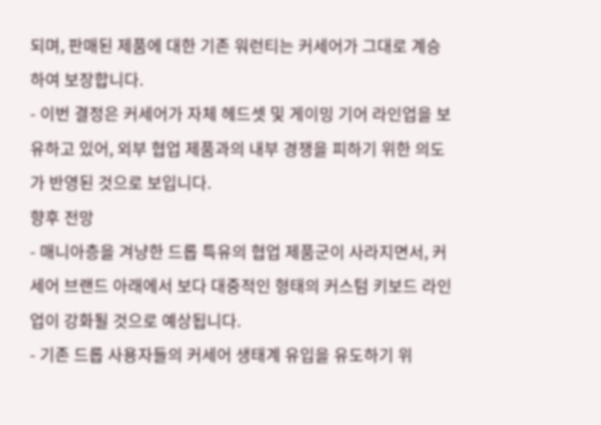되며, 판매된 제품에 대한 기존 워런티는 커세어가 그대로 계승하여 보장합니다.
- 이번 결정은 커세어가 자체 헤드셋 및 게이밍 기어 라인업을 보유하고 있어, 외부 협업 제품과의 내부 경쟁을 피하기 위한 의도가 반영된 것으로 보입니다.
향후 전망
- 매니아층을 겨냥한 드롭 특유의 협업 제품군이 사라지면서, 커세어 브랜드 아래에서 보다 대중적인 형태의 커스텀 키보드 라인업이 강화될 것으로 예상됩니다.
- 기존 드롭 사용자들의 커세어 생태계 유입을 유도하기 위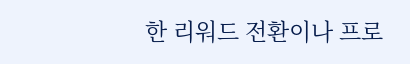한 리워드 전환이나 프로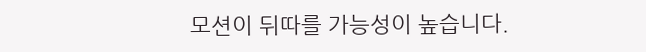모션이 뒤따를 가능성이 높습니다.